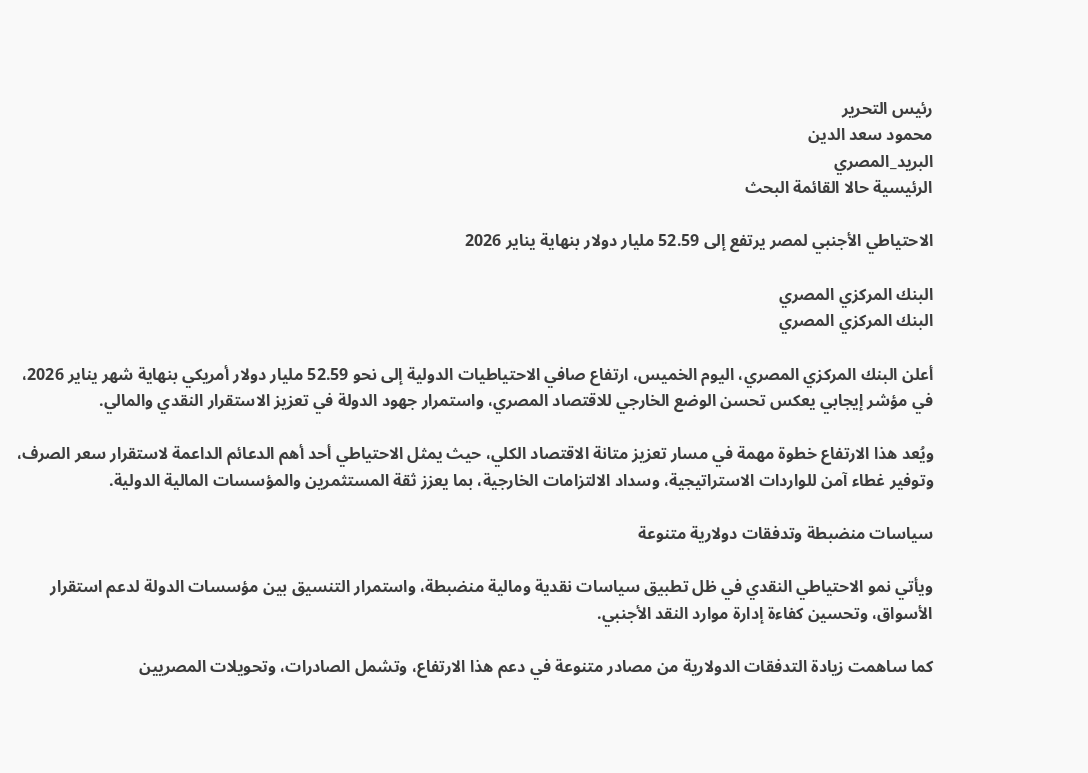رئيس التحرير
محمود سعد الدين
البريد_المصري
الرئيسية حالا القائمة البحث

الاحتياطي الأجنبي لمصر يرتفع إلى 52.59 مليار دولار بنهاية يناير 2026

البنك المركزي المصري
البنك المركزي المصري

أعلن البنك المركزي المصري، اليوم الخميس، ارتفاع صافي الاحتياطيات الدولية إلى نحو 52.59 مليار دولار أمريكي بنهاية شهر يناير 2026، في مؤشر إيجابي يعكس تحسن الوضع الخارجي للاقتصاد المصري، واستمرار جهود الدولة في تعزيز الاستقرار النقدي والمالي.

ويُعد هذا الارتفاع خطوة مهمة في مسار تعزيز متانة الاقتصاد الكلي، حيث يمثل الاحتياطي أحد أهم الدعائم الداعمة لاستقرار سعر الصرف، وتوفير غطاء آمن للواردات الاستراتيجية، وسداد الالتزامات الخارجية، بما يعزز ثقة المستثمرين والمؤسسات المالية الدولية.

سياسات منضبطة وتدفقات دولارية متنوعة

ويأتي نمو الاحتياطي النقدي في ظل تطبيق سياسات نقدية ومالية منضبطة، واستمرار التنسيق بين مؤسسات الدولة لدعم استقرار الأسواق، وتحسين كفاءة إدارة موارد النقد الأجنبي.

كما ساهمت زيادة التدفقات الدولارية من مصادر متنوعة في دعم هذا الارتفاع، وتشمل الصادرات، وتحويلات المصريين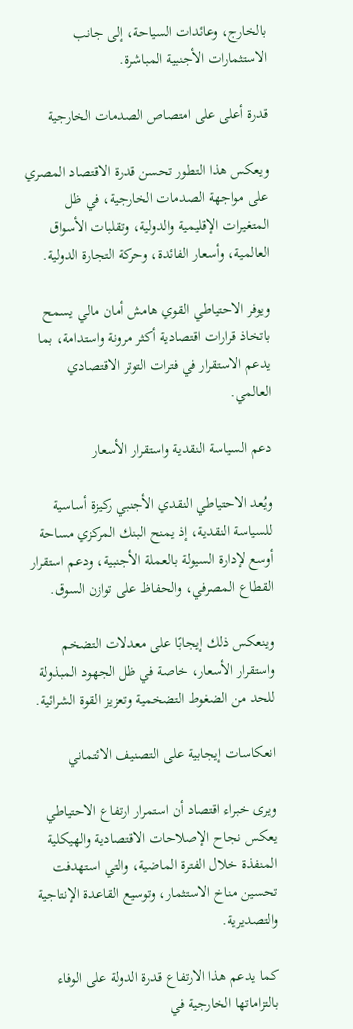بالخارج، وعائدات السياحة، إلى جانب الاستثمارات الأجنبية المباشرة.

قدرة أعلى على امتصاص الصدمات الخارجية

ويعكس هذا التطور تحسن قدرة الاقتصاد المصري على مواجهة الصدمات الخارجية، في ظل المتغيرات الإقليمية والدولية، وتقلبات الأسواق العالمية، وأسعار الفائدة، وحركة التجارة الدولية.

ويوفر الاحتياطي القوي هامش أمان مالي يسمح باتخاذ قرارات اقتصادية أكثر مرونة واستدامة، بما يدعم الاستقرار في فترات التوتر الاقتصادي العالمي.

دعم السياسة النقدية واستقرار الأسعار

ويُعد الاحتياطي النقدي الأجنبي ركيزة أساسية للسياسة النقدية، إذ يمنح البنك المركزي مساحة أوسع لإدارة السيولة بالعملة الأجنبية، ودعم استقرار القطاع المصرفي، والحفاظ على توازن السوق.

وينعكس ذلك إيجابًا على معدلات التضخم واستقرار الأسعار، خاصة في ظل الجهود المبذولة للحد من الضغوط التضخمية وتعزيز القوة الشرائية.

انعكاسات إيجابية على التصنيف الائتماني

ويرى خبراء اقتصاد أن استمرار ارتفاع الاحتياطي يعكس نجاح الإصلاحات الاقتصادية والهيكلية المنفذة خلال الفترة الماضية، والتي استهدفت تحسين مناخ الاستثمار، وتوسيع القاعدة الإنتاجية والتصديرية.

كما يدعم هذا الارتفاع قدرة الدولة على الوفاء بالتزاماتها الخارجية في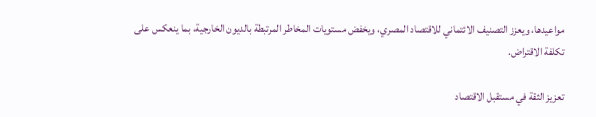مواعيدها، ويعزز التصنيف الائتماني للاقتصاد المصري، ويخفض مستويات المخاطر المرتبطة بالديون الخارجية، بما ينعكس على تكلفة الاقتراض.

تعزيز الثقة في مستقبل الاقتصاد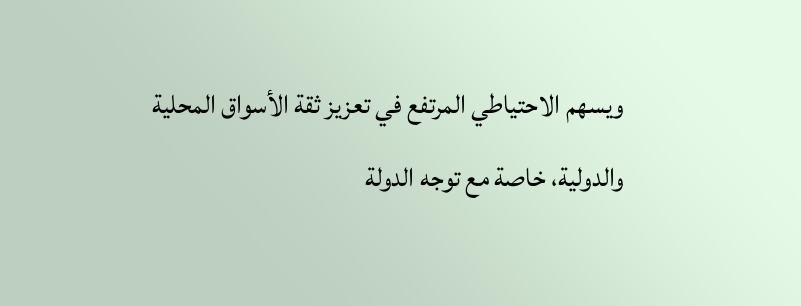ويسهم الاحتياطي المرتفع في تعزيز ثقة الأسواق المحلية والدولية، خاصة مع توجه الدولة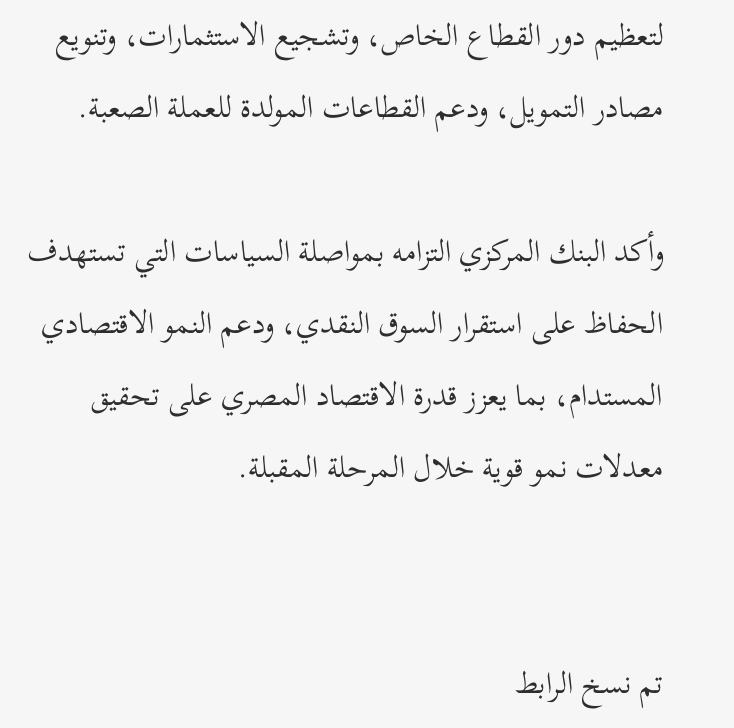لتعظيم دور القطاع الخاص، وتشجيع الاستثمارات، وتنويع مصادر التمويل، ودعم القطاعات المولدة للعملة الصعبة.

وأكد البنك المركزي التزامه بمواصلة السياسات التي تستهدف الحفاظ على استقرار السوق النقدي، ودعم النمو الاقتصادي المستدام، بما يعزز قدرة الاقتصاد المصري على تحقيق معدلات نمو قوية خلال المرحلة المقبلة.


تم نسخ الرابط